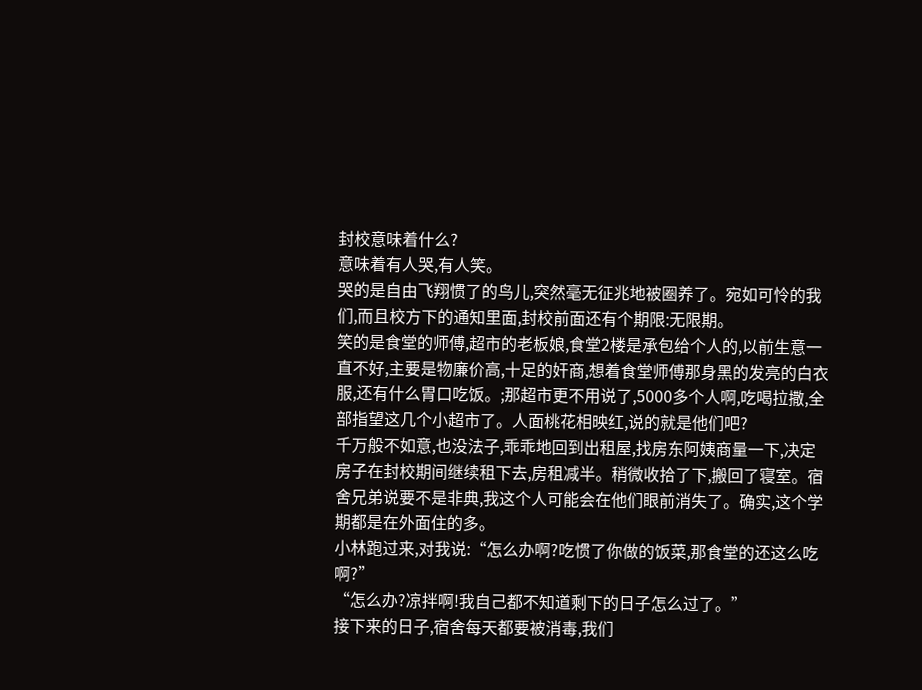封校意味着什么?
意味着有人哭,有人笑。
哭的是自由飞翔惯了的鸟儿,突然毫无征兆地被圈养了。宛如可怜的我们,而且校方下的通知里面,封校前面还有个期限:无限期。
笑的是食堂的师傅,超市的老板娘,食堂2楼是承包给个人的,以前生意一直不好,主要是物廉价高,十足的奸商,想着食堂师傅那身黑的发亮的白衣服,还有什么胃口吃饭。;那超市更不用说了,5000多个人啊,吃喝拉撒,全部指望这几个小超市了。人面桃花相映红,说的就是他们吧?
千万般不如意,也没法子,乖乖地回到出租屋,找房东阿姨商量一下,决定房子在封校期间继续租下去,房租减半。稍微收拾了下,搬回了寝室。宿舍兄弟说要不是非典,我这个人可能会在他们眼前消失了。确实,这个学期都是在外面住的多。
小林跑过来,对我说:“怎么办啊?吃惯了你做的饭菜,那食堂的还这么吃啊?”
“怎么办?凉拌啊!我自己都不知道剩下的日子怎么过了。”
接下来的日子,宿舍每天都要被消毒,我们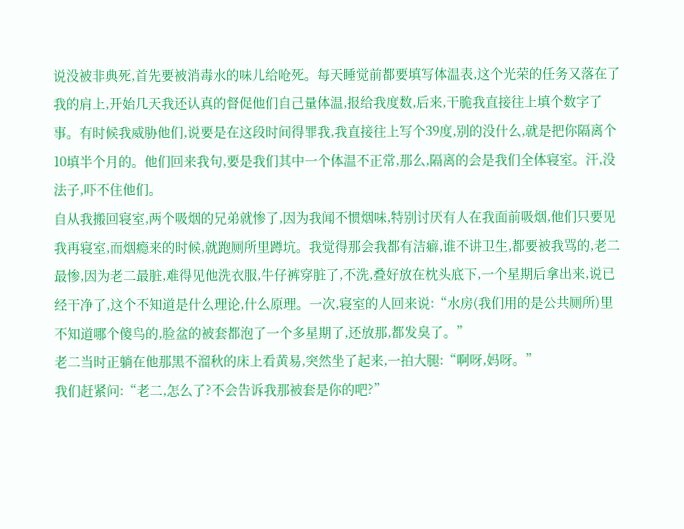说没被非典死,首先要被消毒水的味儿给呛死。每天睡觉前都要填写体温表,这个光荣的任务又落在了我的肩上,开始几天我还认真的督促他们自己量体温,报给我度数,后来,干脆我直接往上填个数字了事。有时候我威胁他们,说要是在这段时间得罪我,我直接往上写个39度,别的没什么,就是把你隔离个10填半个月的。他们回来我句,要是我们其中一个体温不正常,那么,隔离的会是我们全体寝室。汗,没法子,吓不住他们。
自从我搬回寝室,两个吸烟的兄弟就惨了,因为我闻不惯烟味,特别讨厌有人在我面前吸烟,他们只要见我再寝室,而烟瘾来的时候,就跑厕所里蹲坑。我觉得那会我都有洁癖,谁不讲卫生,都要被我骂的,老二最惨,因为老二最脏,难得见他洗衣服,牛仔裤穿脏了,不洗,叠好放在枕头底下,一个星期后拿出来,说已经干净了,这个不知道是什么理论,什么原理。一次,寝室的人回来说:“水房(我们用的是公共厕所)里不知道哪个傻鸟的,脸盆的被套都泡了一个多星期了,还放那,都发臭了。”
老二当时正躺在他那黑不溜秋的床上看黄易,突然坐了起来,一拍大腿:“啊呀,妈呀。”
我们赶紧问:“老二,怎么了?不会告诉我那被套是你的吧?”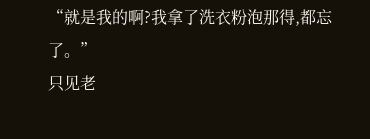“就是我的啊?我拿了洗衣粉泡那得,都忘了。”
只见老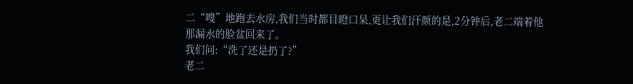二“嗖”地跑去水房,我们当时都目瞪口呆,更让我们汗颜的是,2分钟后,老二端着他那漏水的脸盆回来了。
我们问:“洗了还是扔了?”
老二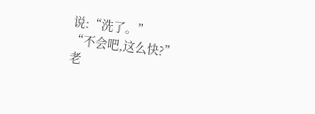说:“洗了。”
“不会吧,这么快?”
老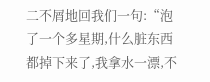二不屑地回我们一句:“泡了一个多星期,什么脏东西都掉下来了,我拿水一漂,不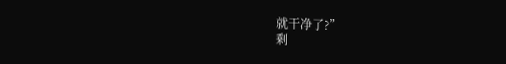就干净了?”
剩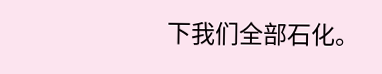下我们全部石化。